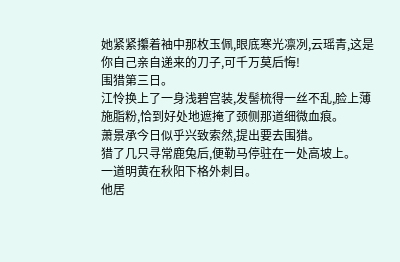她紧紧攥着袖中那枚玉佩,眼底寒光凛冽,云瑶青,这是你自己亲自递来的刀子,可千万莫后悔!
围猎第三日。
江怜换上了一身浅碧宫装,发髻梳得一丝不乱,脸上薄施脂粉,恰到好处地遮掩了颈侧那道细微血痕。
萧景承今日似乎兴致索然,提出要去围猎。
猎了几只寻常鹿兔后,便勒马停驻在一处高坡上。
一道明黄在秋阳下格外刺目。
他居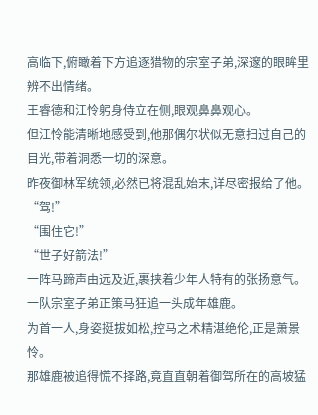高临下,俯瞰着下方追逐猎物的宗室子弟,深邃的眼眸里辨不出情绪。
王睿德和江怜躬身侍立在侧,眼观鼻鼻观心。
但江怜能清晰地感受到,他那偶尔状似无意扫过自己的目光,带着洞悉一切的深意。
昨夜御林军统领,必然已将混乱始末,详尽密报给了他。
“驾!”
“围住它!”
“世子好箭法!”
一阵马蹄声由远及近,裹挟着少年人特有的张扬意气。
一队宗室子弟正策马狂追一头成年雄鹿。
为首一人,身姿挺拔如松,控马之术精湛绝伦,正是萧景怜。
那雄鹿被追得慌不择路,竟直直朝着御驾所在的高坡猛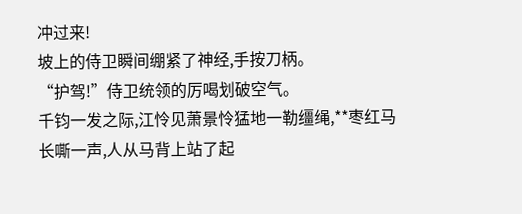冲过来!
坡上的侍卫瞬间绷紧了神经,手按刀柄。
“护驾!”侍卫统领的厉喝划破空气。
千钧一发之际,江怜见萧景怜猛地一勒缰绳,**枣红马长嘶一声,人从马背上站了起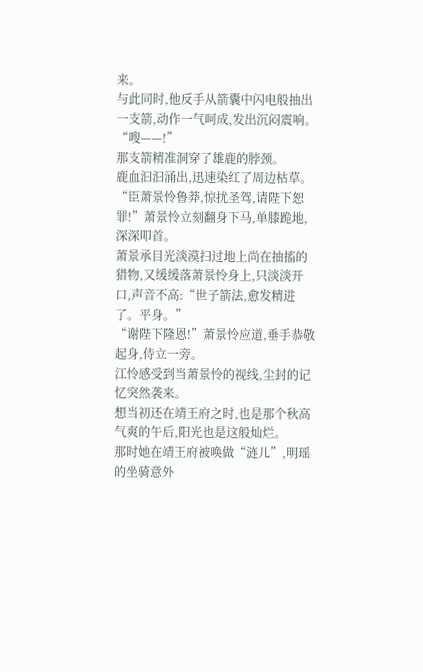来。
与此同时,他反手从箭囊中闪电般抽出一支箭,动作一气呵成,发出沉闷震响。
“嗖——!”
那支箭精准洞穿了雄鹿的脖颈。
鹿血汩汩涌出,迅速染红了周边枯草。
“臣萧景怜鲁莽,惊扰圣驾,请陛下恕罪!”萧景怜立刻翻身下马,单膝跪地,深深叩首。
萧景承目光淡漠扫过地上尚在抽搐的猎物,又缓缓落萧景怜身上,只淡淡开口,声音不高:“世子箭法,愈发精进了。平身。”
“谢陛下隆恩!”萧景怜应道,垂手恭敬起身,侍立一旁。
江怜感受到当萧景怜的视线,尘封的记忆突然袭来。
想当初还在靖王府之时,也是那个秋高气爽的午后,阳光也是这般灿烂。
那时她在靖王府被唤做“涟儿”,明瑶的坐骑意外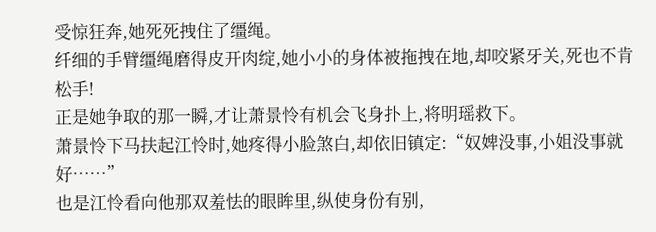受惊狂奔,她死死拽住了缰绳。
纤细的手臂缰绳磨得皮开肉绽,她小小的身体被拖拽在地,却咬紧牙关,死也不肯松手!
正是她争取的那一瞬,才让萧景怜有机会飞身扑上,将明瑶救下。
萧景怜下马扶起江怜时,她疼得小脸煞白,却依旧镇定:“奴婢没事,小姐没事就好……”
也是江怜看向他那双羞怯的眼眸里,纵使身份有别,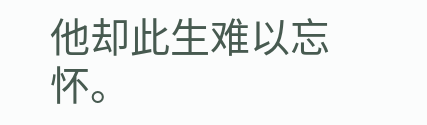他却此生难以忘怀。